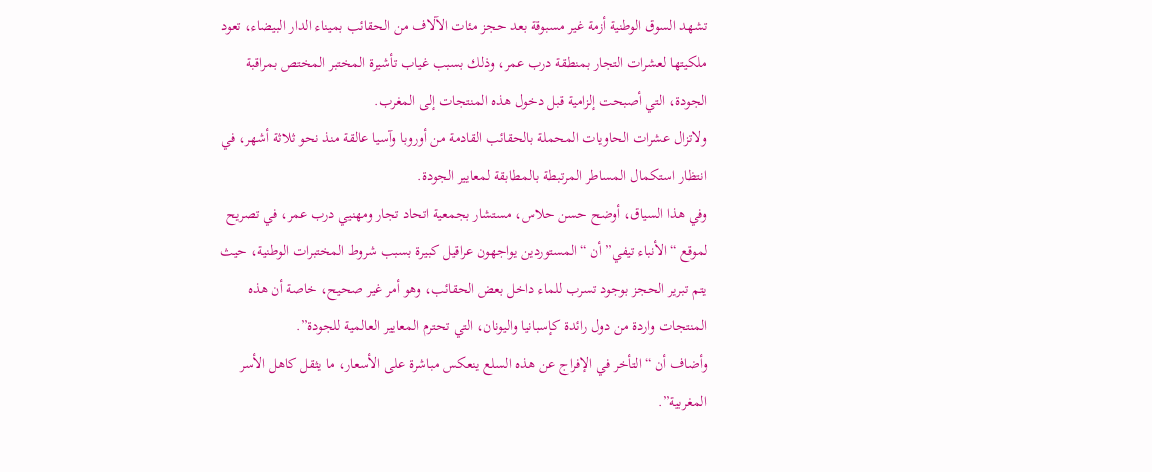تشهد السوق الوطنية أزمة غير مسبوقة بعد حجز مئات الآلاف من الحقائب بميناء الدار البيضاء، تعود ملكيتها لعشرات التجار بمنطقة درب عمر، وذلك بسبب غياب تأشيرة المختبر المختص بمراقبة الجودة، التي أصبحت إلزامية قبل دخول هذه المنتجات إلى المغرب.
ولاتزال عشرات الحاويات المحملة بالحقائب القادمة من أوروبا وآسيا عالقة منذ نحو ثلاثة أشهر، في انتظار استكمال المساطر المرتبطة بالمطابقة لمعايير الجودة.
وفي هذا السياق، أوضح حسن حلاس، مستشار بجمعية اتحاد تجار ومهنيي درب عمر، في تصريح لموقع “الأنباء تيفي” أن “المستوردين يواجهون عراقيل كبيرة بسبب شروط المختبرات الوطنية، حيث يتم تبرير الحجز بوجود تسرب للماء داخل بعض الحقائب، وهو أمر غير صحيح، خاصة أن هذه المنتجات واردة من دول رائدة كإسبانيا واليونان، التي تحترم المعايير العالمية للجودة”.
وأضاف أن “التأخر في الإفراج عن هذه السلع ينعكس مباشرة على الأسعار، ما يثقل كاهل الأسر المغربية”.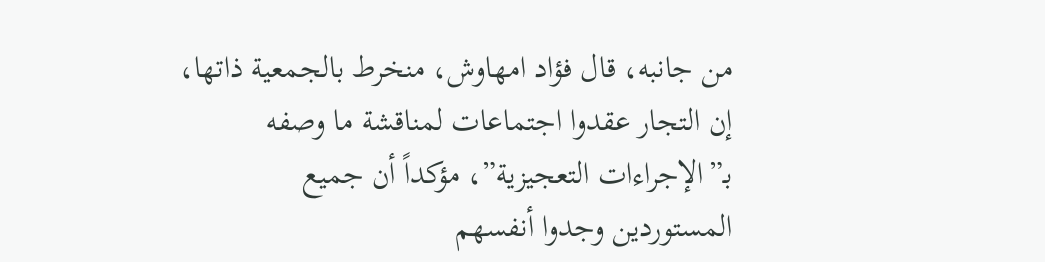من جانبه، قال فؤاد امهاوش، منخرط بالجمعية ذاتها، إن التجار عقدوا اجتماعات لمناقشة ما وصفه بـ”الإجراءات التعجيزية”، مؤكداً أن جميع المستوردين وجدوا أنفسهم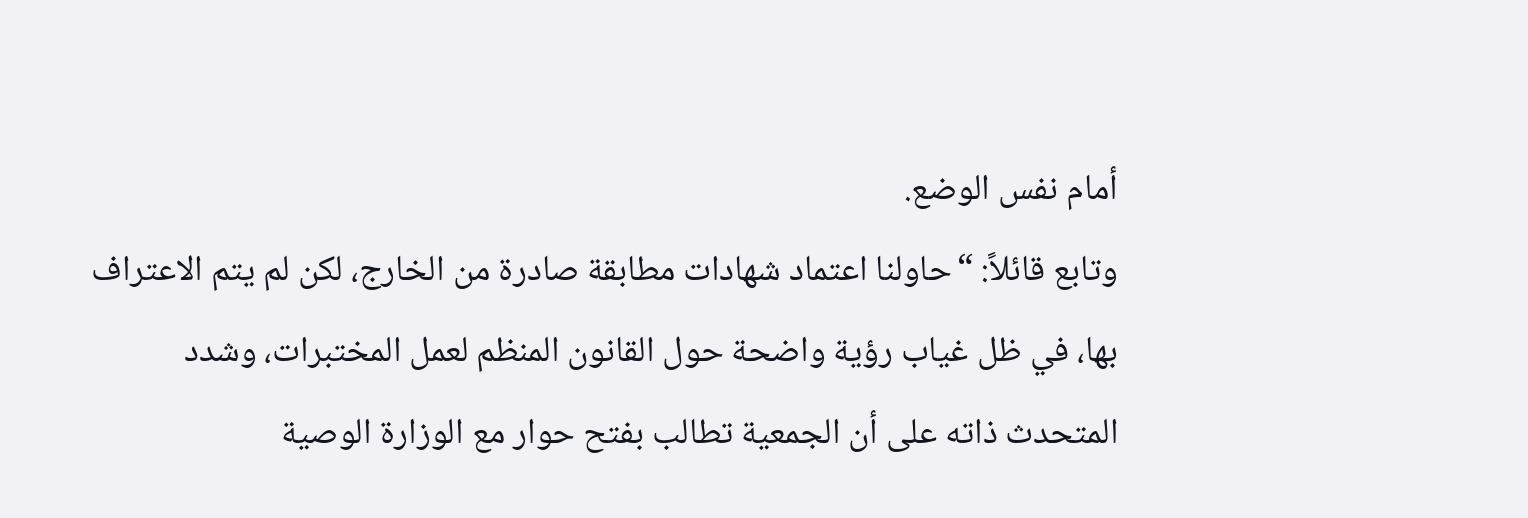أمام نفس الوضع.
وتابع قائلاً: “حاولنا اعتماد شهادات مطابقة صادرة من الخارج، لكن لم يتم الاعتراف بها، في ظل غياب رؤية واضحة حول القانون المنظم لعمل المختبرات، وشدد المتحدث ذاته على أن الجمعية تطالب بفتح حوار مع الوزارة الوصية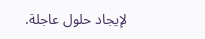لإيجاد حلول عاجلة.